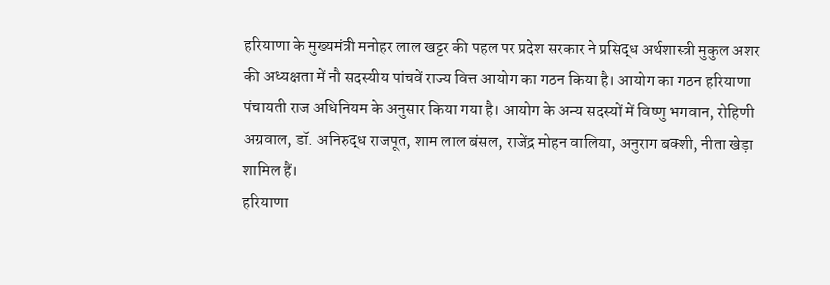हरियाणा के मुख्यमंत्री मनोहर लाल खट्टर की पहल पर प्रदेश सरकार ने प्रसिद्ध अर्थशास्त्री मुकुल अशर की अध्यक्षता में नौ सदस्यीय पांचवें राज्य वित्त आयोग का गठन किया है। आयोग का गठन हरियाणा पंचायती राज अधिनियम के अनुसार किया गया है। आयोग के अन्य सदस्यों में विष्णु भगवान, रोहिणी अग्रवाल, डॉ. अनिरुद्ध राजपूत, शाम लाल बंसल, राजेंद्र मोहन वालिया, अनुराग बक्शी, नीता खेड़ा शामिल हैं।
हरियाणा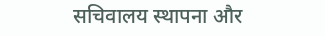सचिवालय स्थापना और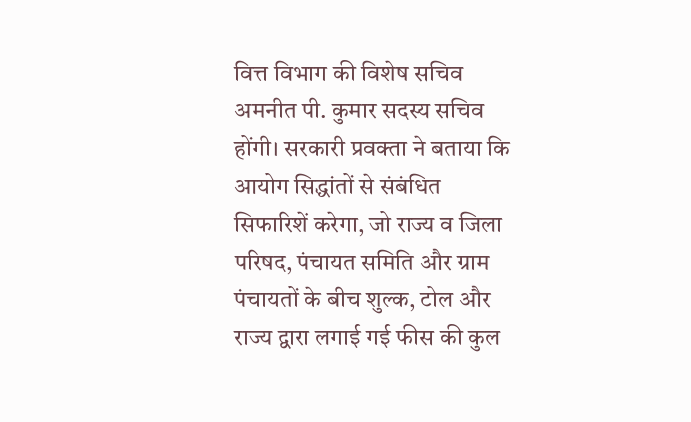वित्त विभाग की विशेष सचिव अमनीत पी. कुमार सदस्य सचिव होंगी। सरकारी प्रवक्ता ने बताया कि आयोग सिद्धांतों से संबंधित सिफारिशें करेगा, जो राज्य व जिला परिषद, पंचायत समिति और ग्राम पंचायतों के बीच शुल्क, टोल और राज्य द्वारा लगाई गई फीस की कुल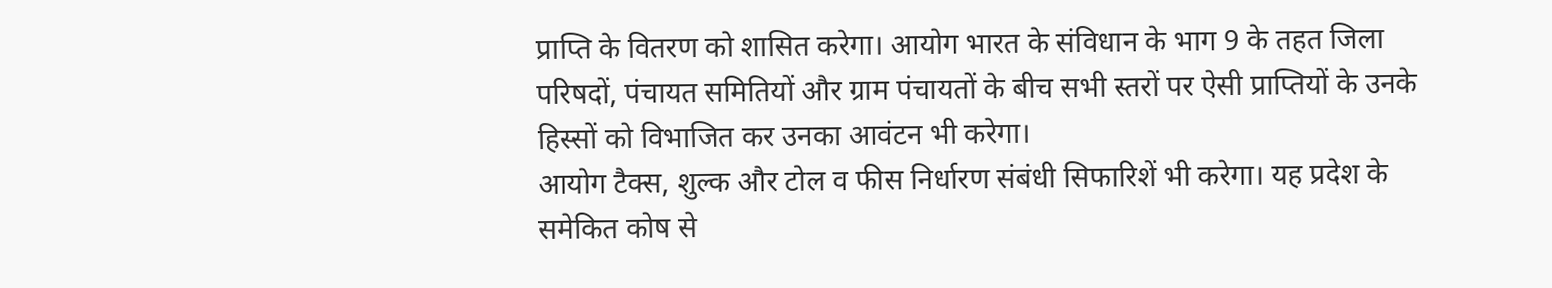प्राप्ति के वितरण को शासित करेगा। आयोग भारत के संविधान के भाग 9 के तहत जिला परिषदों, पंचायत समितियों और ग्राम पंचायतों के बीच सभी स्तरों पर ऐसी प्राप्तियों के उनके हिस्सों को विभाजित कर उनका आवंटन भी करेगा।
आयोग टैक्स, शुल्क और टोल व फीस निर्धारण संबंधी सिफारिशें भी करेगा। यह प्रदेश के समेकित कोष से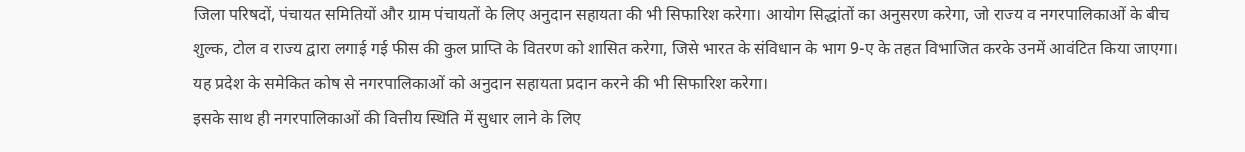जिला परिषदों, पंचायत समितियों और ग्राम पंचायतों के लिए अनुदान सहायता की भी सिफारिश करेगा। आयोग सिद्धांतों का अनुसरण करेगा, जो राज्य व नगरपालिकाओं के बीच शुल्क, टोल व राज्य द्वारा लगाई गई फीस की कुल प्राप्ति के वितरण को शासित करेगा, जिसे भारत के संविधान के भाग 9-ए के तहत विभाजित करके उनमें आवंटित किया जाएगा। यह प्रदेश के समेकित कोष से नगरपालिकाओं को अनुदान सहायता प्रदान करने की भी सिफारिश करेगा।
इसके साथ ही नगरपालिकाओं की वित्तीय स्थिति में सुधार लाने के लिए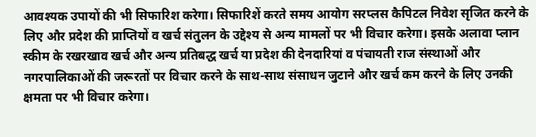आवश्यक उपायों की भी सिफारिश करेगा। सिफारिशें करते समय आयोग सरप्लस कैपिटल निवेश सृजित करने के लिए और प्रदेश की प्राप्तियों व खर्च संतुलन के उद्देश्य से अन्य मामलों पर भी विचार करेगा। इसके अलावा प्लान स्कीम के रखरखाव खर्च और अन्य प्रतिबद्ध खर्च या प्रदेश की देनदारियां व पंचायती राज संस्थाओं और नगरपालिकाओं की जरूरतों पर विचार करने के साथ-साथ संसाधन जुटाने और खर्च कम करने के लिए उनकी क्षमता पर भी विचार करेगा।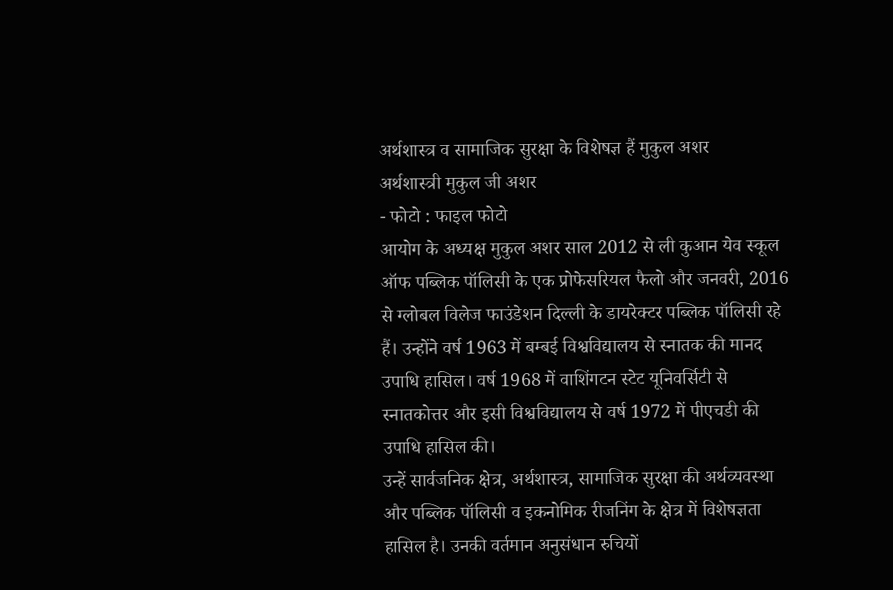अर्थशास्त्र व सामाजिक सुरक्षा के विशेषज्ञ हैं मुकुल अशर
अर्थशास्त्री मुकुल जी अशर
- फोटो : फाइल फोटो
आयोग के अध्यक्ष मुकुल अशर साल 2012 से ली कुआन येव स्कूल ऑफ पब्लिक पॉलिसी के एक प्रोफेसरियल फैलो और जनवरी, 2016 से ग्लोबल विलेज फाउंडेशन दिल्ली के डायरेक्टर पब्लिक पॉलिसी रहे हैं। उन्होंने वर्ष 1963 में बम्बई विश्वविद्यालय से स्नातक की मानद उपाधि हासिल। वर्ष 1968 में वाशिंगटन स्टेट यूनिवर्सिटी से स्नातकोत्तर और इसी विश्वविद्यालय से वर्ष 1972 में पीएचडी की उपाधि हासिल की।
उन्हें सार्वजनिक क्षेत्र, अर्थशास्त्र, सामाजिक सुरक्षा की अर्थव्यवस्था और पब्लिक पॉलिसी व इकनोमिक रीजनिंग के क्षेत्र में विशेषज्ञता हासिल है। उनकी वर्तमान अनुसंधान रुचियों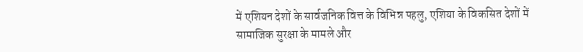में एशियन देशों के सार्वजनिक वित्त के विभिन्न पहलु, एशिया के विकसित देशों में सामाजिक सुरक्षा के मामले और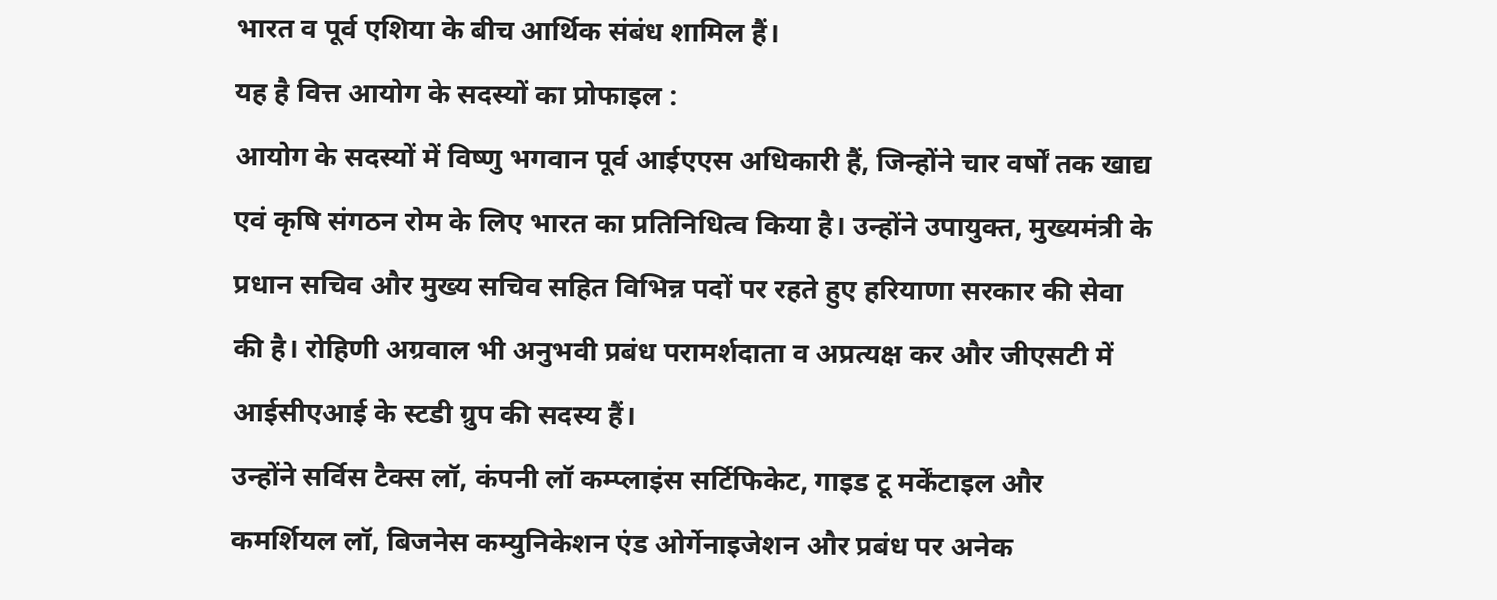भारत व पूर्व एशिया के बीच आर्थिक संबंध शामिल हैं।
यह है वित्त आयोग के सदस्यों का प्रोफाइल :
आयोग के सदस्यों में विष्णु भगवान पूर्व आईएएस अधिकारी हैं, जिन्होंने चार वर्षों तक खाद्य एवं कृषि संगठन रोम के लिए भारत का प्रतिनिधित्व किया है। उन्होंने उपायुक्त, मुख्यमंत्री के प्रधान सचिव और मुख्य सचिव सहित विभिन्न पदों पर रहते हुए हरियाणा सरकार की सेवा की है। रोहिणी अग्रवाल भी अनुभवी प्रबंध परामर्शदाता व अप्रत्यक्ष कर और जीएसटी में आईसीएआई के स्टडी ग्रुप की सदस्य हैं।
उन्होंने सर्विस टैक्स लॉ, कंपनी लॉ कम्प्लाइंस सर्टिफिकेट, गाइड टू मर्केंटाइल और कमर्शियल लॉ, बिजनेस कम्युनिकेशन एंड ओर्गेनाइजेशन और प्रबंध पर अनेक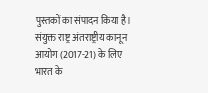पुस्तकों का संपादन किया है। संयुक्त राष्ट्र अंतराष्ट्रीय कानून आयोग (2017-21) के लिए भारत के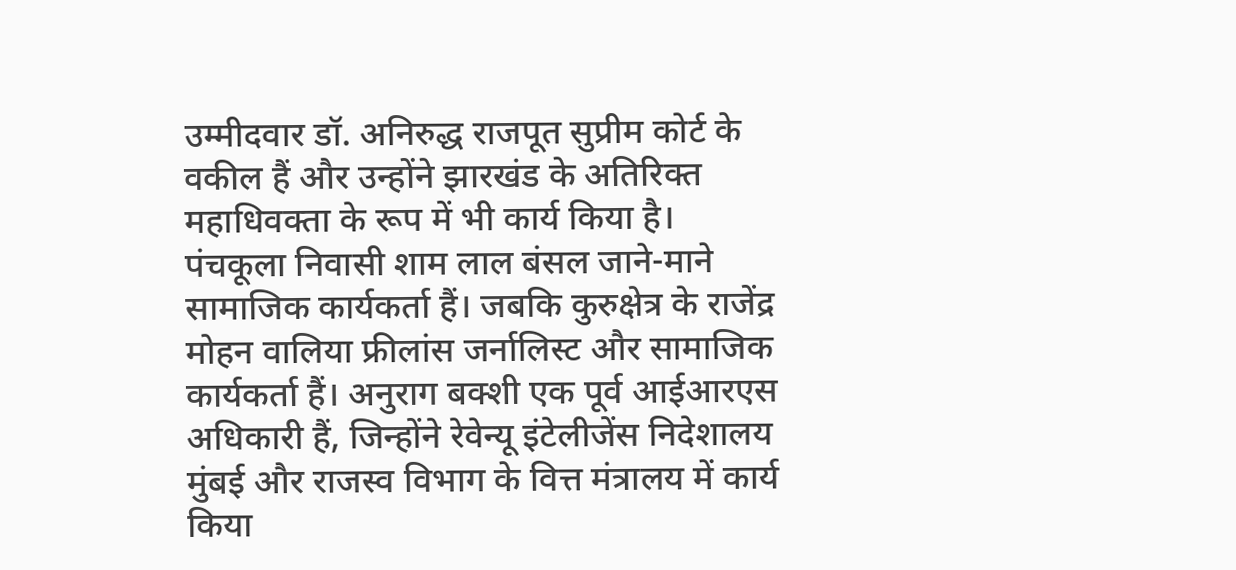उम्मीदवार डॉ. अनिरुद्ध राजपूत सुप्रीम कोर्ट के वकील हैं और उन्होंने झारखंड के अतिरिक्त महाधिवक्ता के रूप में भी कार्य किया है।
पंचकूला निवासी शाम लाल बंसल जाने-माने सामाजिक कार्यकर्ता हैं। जबकि कुरुक्षेत्र के राजेंद्र मोहन वालिया फ्रीलांस जर्नालिस्ट और सामाजिक कार्यकर्ता हैं। अनुराग बक्शी एक पूर्व आईआरएस अधिकारी हैं, जिन्होंने रेवेन्यू इंटेलीजेंस निदेशालय मुंबई और राजस्व विभाग के वित्त मंत्रालय में कार्य किया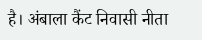है। अंबाला कैंट निवासी नीता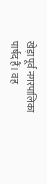खेड़ा पूर्व नगरपालिका पार्षद हैं। वह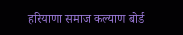हरियाणा समाज कल्याण बोर्ड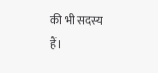की भी सदस्य हैं।